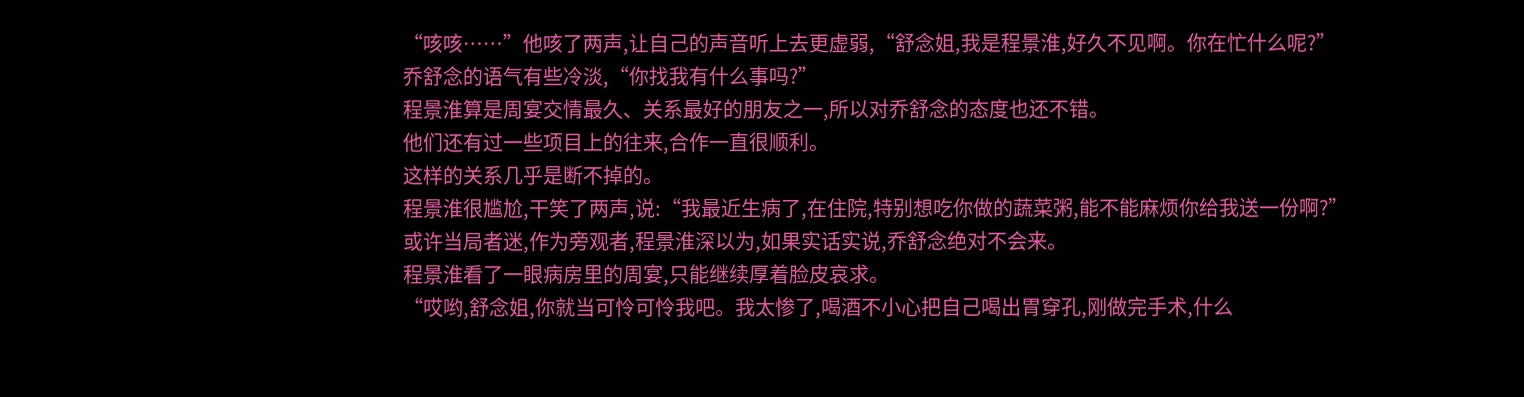“咳咳……”他咳了两声,让自己的声音听上去更虚弱,“舒念姐,我是程景淮,好久不见啊。你在忙什么呢?”
乔舒念的语气有些冷淡,“你找我有什么事吗?”
程景淮算是周宴交情最久、关系最好的朋友之一,所以对乔舒念的态度也还不错。
他们还有过一些项目上的往来,合作一直很顺利。
这样的关系几乎是断不掉的。
程景淮很尴尬,干笑了两声,说:“我最近生病了,在住院,特别想吃你做的蔬菜粥,能不能麻烦你给我送一份啊?”
或许当局者迷,作为旁观者,程景淮深以为,如果实话实说,乔舒念绝对不会来。
程景淮看了一眼病房里的周宴,只能继续厚着脸皮哀求。
“哎哟,舒念姐,你就当可怜可怜我吧。我太惨了,喝酒不小心把自己喝出胃穿孔,刚做完手术,什么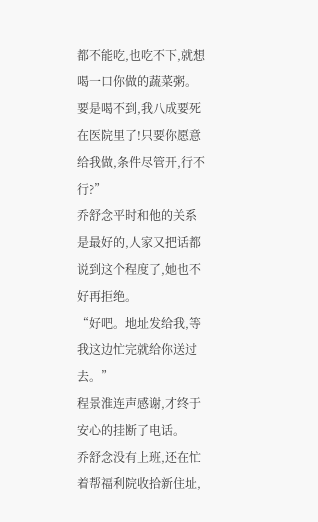都不能吃,也吃不下,就想喝一口你做的蔬菜粥。要是喝不到,我八成要死在医院里了!只要你愿意给我做,条件尽管开,行不行?”
乔舒念平时和他的关系是最好的,人家又把话都说到这个程度了,她也不好再拒绝。
“好吧。地址发给我,等我这边忙完就给你送过去。”
程景淮连声感谢,才终于安心的挂断了电话。
乔舒念没有上班,还在忙着帮福利院收拾新住址,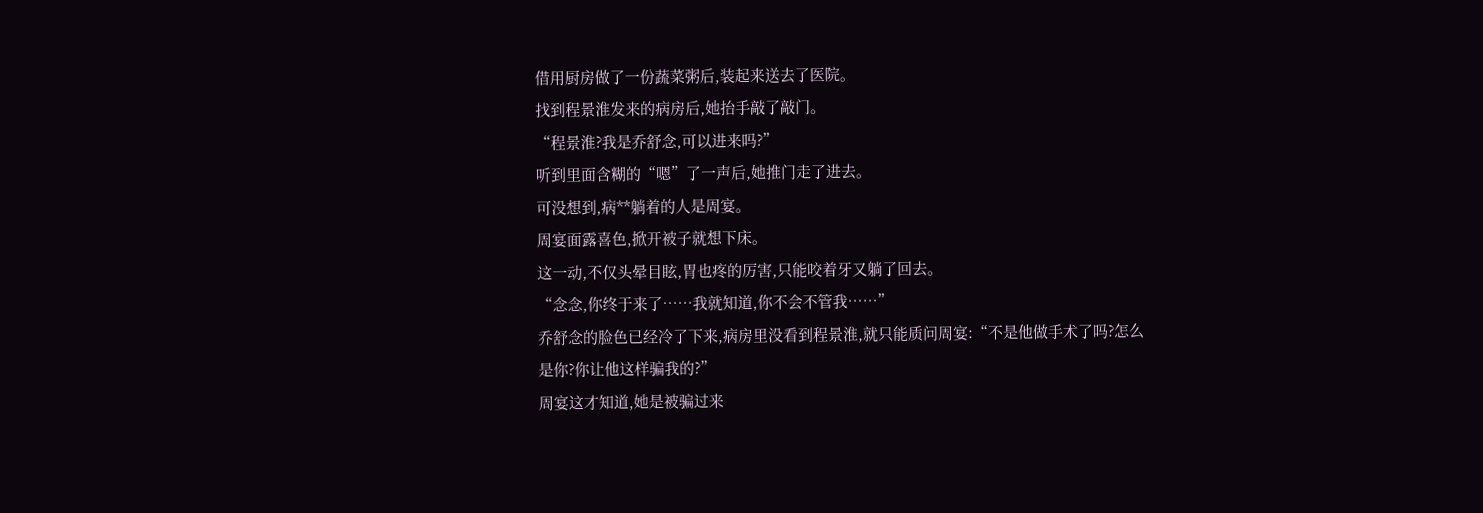借用厨房做了一份蔬菜粥后,装起来送去了医院。
找到程景淮发来的病房后,她抬手敲了敲门。
“程景淮?我是乔舒念,可以进来吗?”
听到里面含糊的“嗯”了一声后,她推门走了进去。
可没想到,病**躺着的人是周宴。
周宴面露喜色,掀开被子就想下床。
这一动,不仅头晕目眩,胃也疼的厉害,只能咬着牙又躺了回去。
“念念,你终于来了……我就知道,你不会不管我……”
乔舒念的脸色已经冷了下来,病房里没看到程景淮,就只能质问周宴:“不是他做手术了吗?怎么是你?你让他这样骗我的?”
周宴这才知道,她是被骗过来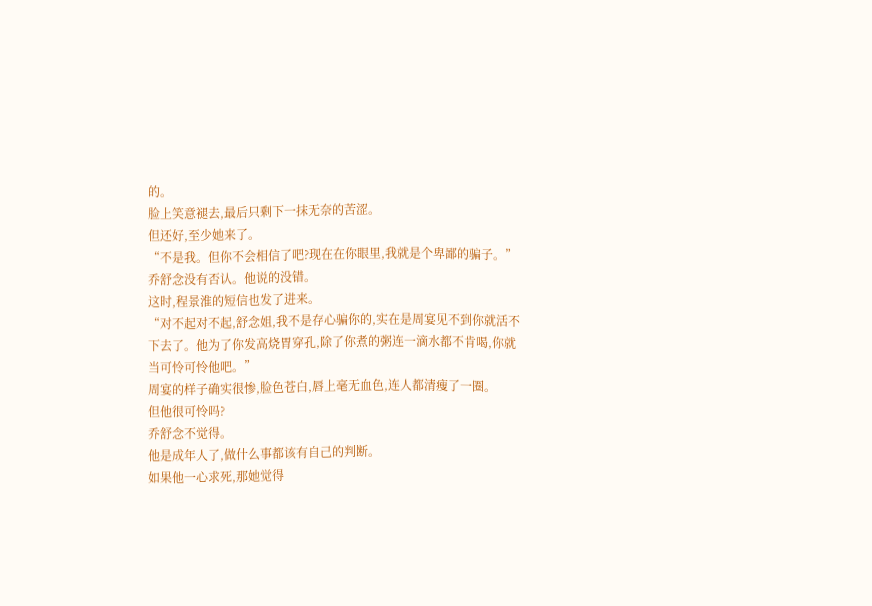的。
脸上笑意褪去,最后只剩下一抹无奈的苦涩。
但还好,至少她来了。
“不是我。但你不会相信了吧?现在在你眼里,我就是个卑鄙的骗子。”
乔舒念没有否认。他说的没错。
这时,程景淮的短信也发了进来。
“对不起对不起,舒念姐,我不是存心骗你的,实在是周宴见不到你就活不下去了。他为了你发高烧胃穿孔,除了你煮的粥连一滴水都不肯喝,你就当可怜可怜他吧。”
周宴的样子确实很惨,脸色苍白,唇上毫无血色,连人都清瘦了一圈。
但他很可怜吗?
乔舒念不觉得。
他是成年人了,做什么事都该有自己的判断。
如果他一心求死,那她觉得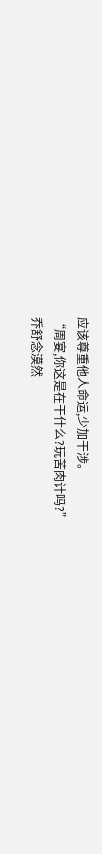应该尊重他人命运,少加干涉。
“周宴,你这是在干什么?玩苦肉计吗?”
乔舒念漠然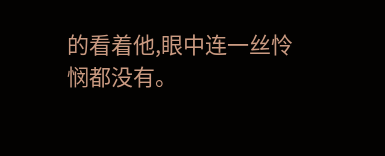的看着他,眼中连一丝怜悯都没有。